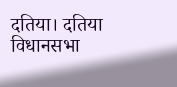दतिया। दतिया विधानसभा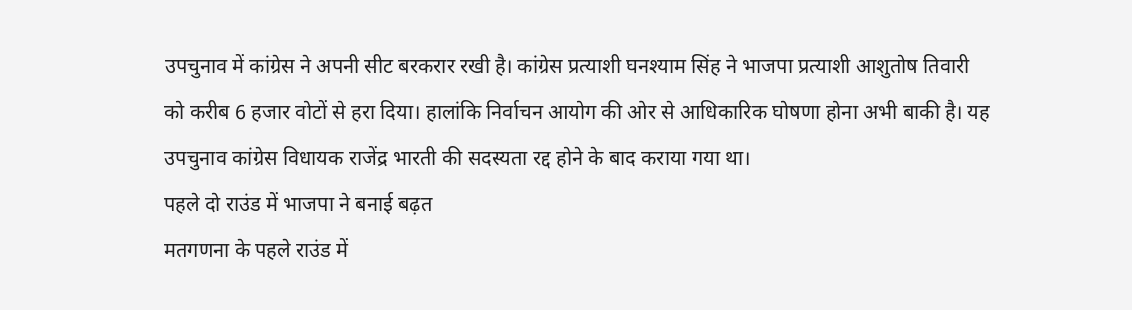उपचुनाव में कांग्रेस ने अपनी सीट बरकरार रखी है। कांग्रेस प्रत्याशी घनश्याम सिंह ने भाजपा प्रत्याशी आशुतोष तिवारी को करीब 6 हजार वोटों से हरा दिया। हालांकि निर्वाचन आयोग की ओर से आधिकारिक घोषणा होना अभी बाकी है। यह उपचुनाव कांग्रेस विधायक राजेंद्र भारती की सदस्यता रद्द होने के बाद कराया गया था।
पहले दो राउंड में भाजपा ने बनाई बढ़त
मतगणना के पहले राउंड में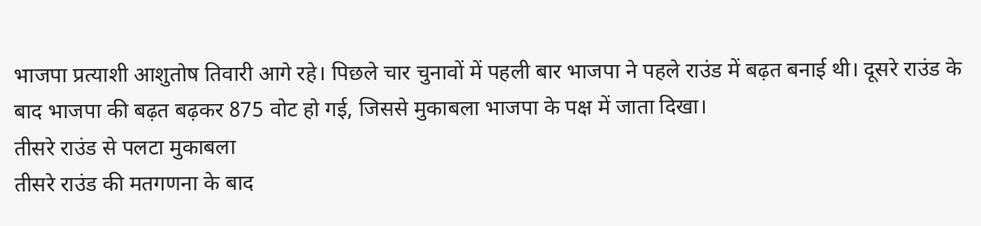भाजपा प्रत्याशी आशुतोष तिवारी आगे रहे। पिछले चार चुनावों में पहली बार भाजपा ने पहले राउंड में बढ़त बनाई थी। दूसरे राउंड के बाद भाजपा की बढ़त बढ़कर 875 वोट हो गई, जिससे मुकाबला भाजपा के पक्ष में जाता दिखा।
तीसरे राउंड से पलटा मुकाबला
तीसरे राउंड की मतगणना के बाद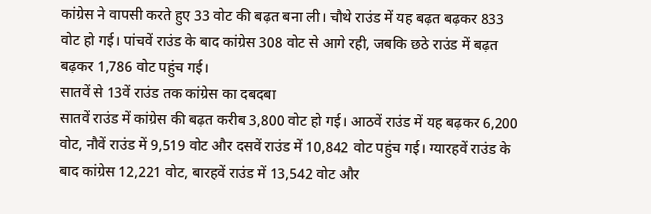कांग्रेस ने वापसी करते हुए 33 वोट की बढ़त बना ली। चौथे राउंड में यह बढ़त बढ़कर 833 वोट हो गई। पांचवें राउंड के बाद कांग्रेस 308 वोट से आगे रही, जबकि छठे राउंड में बढ़त बढ़कर 1,786 वोट पहुंच गई।
सातवें से 13वें राउंड तक कांग्रेस का दबदबा
सातवें राउंड में कांग्रेस की बढ़त करीब 3,800 वोट हो गई। आठवें राउंड में यह बढ़कर 6,200 वोट, नौवें राउंड में 9,519 वोट और दसवें राउंड में 10,842 वोट पहुंच गई। ग्यारहवें राउंड के बाद कांग्रेस 12,221 वोट, बारहवें राउंड में 13,542 वोट और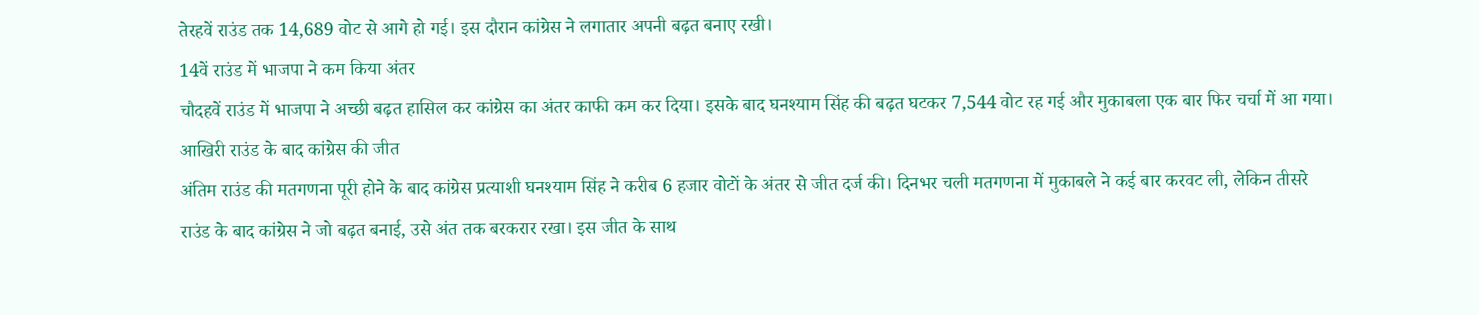तेरहवें राउंड तक 14,689 वोट से आगे हो गई। इस दौरान कांग्रेस ने लगातार अपनी बढ़त बनाए रखी।
14वें राउंड में भाजपा ने कम किया अंतर
चौदहवें राउंड में भाजपा ने अच्छी बढ़त हासिल कर कांग्रेस का अंतर काफी कम कर दिया। इसके बाद घनश्याम सिंह की बढ़त घटकर 7,544 वोट रह गई और मुकाबला एक बार फिर चर्चा में आ गया।
आखिरी राउंड के बाद कांग्रेस की जीत
अंतिम राउंड की मतगणना पूरी होने के बाद कांग्रेस प्रत्याशी घनश्याम सिंह ने करीब 6 हजार वोटों के अंतर से जीत दर्ज की। दिनभर चली मतगणना में मुकाबले ने कई बार करवट ली, लेकिन तीसरे राउंड के बाद कांग्रेस ने जो बढ़त बनाई, उसे अंत तक बरकरार रखा। इस जीत के साथ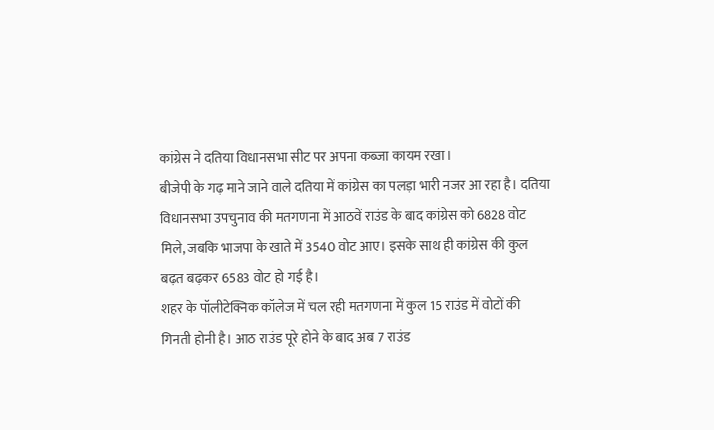कांग्रेस ने दतिया विधानसभा सीट पर अपना कब्जा कायम रखा।
बीजेपी के गढ़ माने जाने वाले दतिया में कांग्रेस का पलड़ा भारी नजर आ रहा है। दतिया विधानसभा उपचुनाव की मतगणना में आठवें राउंड के बाद कांग्रेस को 6828 वोट मिले, जबकि भाजपा के खाते में 3540 वोट आए। इसके साथ ही कांग्रेस की कुल बढ़त बढ़कर 6583 वोट हो गई है।
शहर के पॉलीटेक्निक कॉलेज में चल रही मतगणना में कुल 15 राउंड में वोटों की गिनती होनी है। आठ राउंड पूरे होने के बाद अब 7 राउंड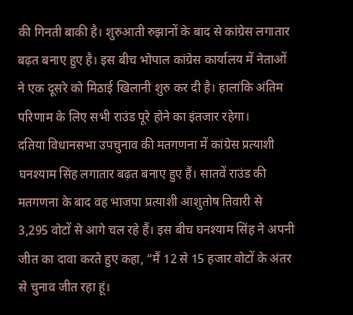की गिनती बाकी है। शुरुआती रुझानों के बाद से कांग्रेस लगातार बढ़त बनाए हुए है। इस बीच भोपाल कांग्रेस कार्यालय में नेताओं ने एक दूसरे को मिठाई खिलानी शुरु कर दी है। हालांकि अंतिम परिणाम के लिए सभी राउंड पूरे होने का इंतजार रहेगा।
दतिया विधानसभा उपचुनाव की मतगणना में कांग्रेस प्रत्याशी घनश्याम सिंह लगातार बढ़त बनाए हुए हैं। सातवें राउंड की मतगणना के बाद वह भाजपा प्रत्याशी आशुतोष तिवारी से 3,295 वोटों से आगे चल रहे हैं। इस बीच घनश्याम सिंह ने अपनी जीत का दावा करते हुए कहा, “मैं 12 से 15 हजार वोटों के अंतर से चुनाव जीत रहा हूं।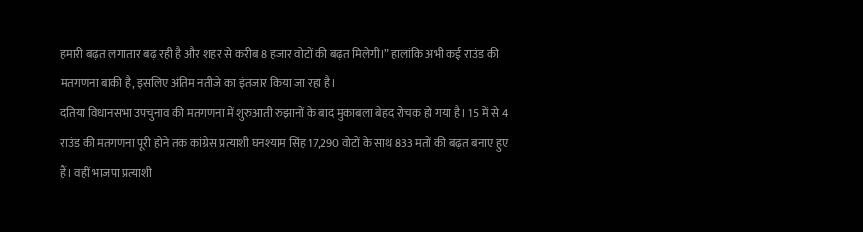हमारी बढ़त लगातार बढ़ रही है और शहर से करीब 8 हजार वोटों की बढ़त मिलेगी।” हालांकि अभी कई राउंड की मतगणना बाकी है, इसलिए अंतिम नतीजे का इंतजार किया जा रहा है।
दतिया विधानसभा उपचुनाव की मतगणना में शुरुआती रुझानों के बाद मुकाबला बेहद रोचक हो गया है। 15 में से 4 राउंड की मतगणना पूरी होने तक कांग्रेस प्रत्याशी घनश्याम सिंह 17,290 वोटों के साथ 833 मतों की बढ़त बनाए हुए हैं। वहीं भाजपा प्रत्याशी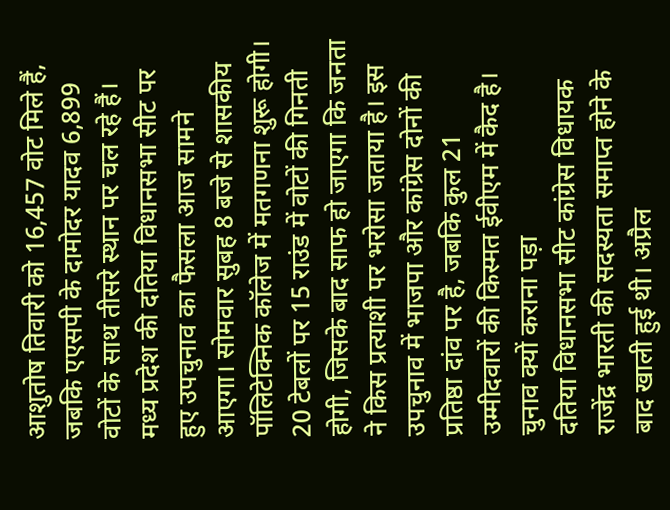आशुतोष तिवारी को 16,457 वोट मिले हैं, जबकि एएसपी के दामोदर यादव 6,899 वोटों के साथ तीसरे स्थान पर चल रहे हैं।
मध्य प्रदेश की दतिया विधानसभा सीट पर हुए उपचुनाव का फैसला आज सामने आएगा। सोमवार सुबह 8 बजे से शासकीय पॉलिटेक्निक कॉलेज में मतगणना शुरू होगी। 20 टेबलों पर 15 राउंड में वोटों की गिनती होगी, जिसके बाद साफ हो जाएगा कि जनता ने किस प्रत्याशी पर भरोसा जताया है। इस उपचुनाव में भाजपा और कांग्रेस दोनों की प्रतिष्ठा दांव पर है, जबकि कुल 21 उम्मीदवारों की किस्मत ईवीएम में कैद है।
चुनाव क्यों कराना पड़ा
दतिया विधानसभा सीट कांग्रेस विधायक राजेंद्र भारती की सदस्यता समाप्त होने के बाद खाली हुई थी। अप्रैल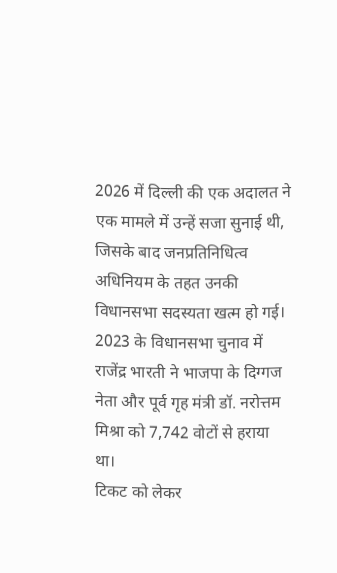2026 में दिल्ली की एक अदालत ने एक मामले में उन्हें सजा सुनाई थी, जिसके बाद जनप्रतिनिधित्व अधिनियम के तहत उनकी विधानसभा सदस्यता खत्म हो गई। 2023 के विधानसभा चुनाव में राजेंद्र भारती ने भाजपा के दिग्गज नेता और पूर्व गृह मंत्री डॉ. नरोत्तम मिश्रा को 7,742 वोटों से हराया था।
टिकट को लेकर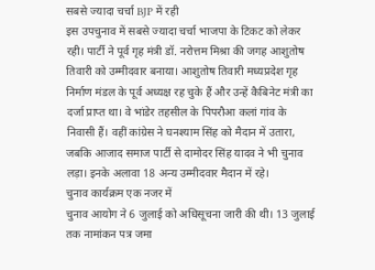सबसे ज्यादा चर्चा BJP में रही
इस उपचुनाव में सबसे ज्यादा चर्चा भाजपा के टिकट को लेकर रही। पार्टी ने पूर्व गृह मंत्री डॉ. नरोत्तम मिश्रा की जगह आशुतोष तिवारी को उम्मीदवार बनाया। आशुतोष तिवारी मध्यप्रदेश गृह निर्माण मंडल के पूर्व अध्यक्ष रह चुके हैं और उन्हें कैबिनेट मंत्री का दर्जा प्राप्त था। वे भांडेर तहसील के पिपरौआ कलां गांव के निवासी हैं। वहीं कांग्रेस ने घनश्याम सिंह को मैदान में उतारा, जबकि आजाद समाज पार्टी से दामोदर सिंह यादव ने भी चुनाव लड़ा। इनके अलावा 18 अन्य उम्मीदवार मैदान में रहे।
चुनाव कार्यक्रम एक नजर में
चुनाव आयोग ने 6 जुलाई को अधिसूचना जारी की थी। 13 जुलाई तक नामांकन पत्र जमा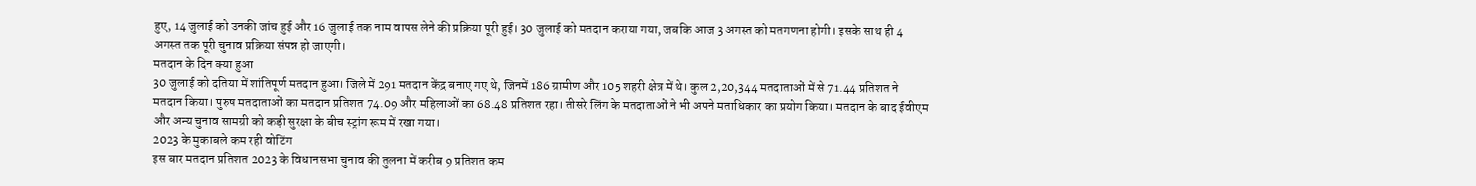हुए, 14 जुलाई को उनकी जांच हुई और 16 जुलाई तक नाम वापस लेने की प्रक्रिया पूरी हुई। 30 जुलाई को मतदान कराया गया, जबकि आज 3 अगस्त को मतगणना होगी। इसके साथ ही 4 अगस्त तक पूरी चुनाव प्रक्रिया संपन्न हो जाएगी।
मतदान के दिन क्या हुआ
30 जुलाई को दतिया में शांतिपूर्ण मतदान हुआ। जिले में 291 मतदान केंद्र बनाए गए थे, जिनमें 186 ग्रामीण और 105 शहरी क्षेत्र में थे। कुल 2,20,344 मतदाताओं में से 71.44 प्रतिशत ने मतदान किया। पुरुष मतदाताओं का मतदान प्रतिशत 74.09 और महिलाओं का 68.48 प्रतिशत रहा। तीसरे लिंग के मतदाताओं ने भी अपने मताधिकार का प्रयोग किया। मतदान के बाद ईवीएम और अन्य चुनाव सामग्री को कड़ी सुरक्षा के बीच स्ट्रांग रूम में रखा गया।
2023 के मुकाबले कम रही वोटिंग
इस बार मतदान प्रतिशत 2023 के विधानसभा चुनाव की तुलना में करीब 9 प्रतिशत कम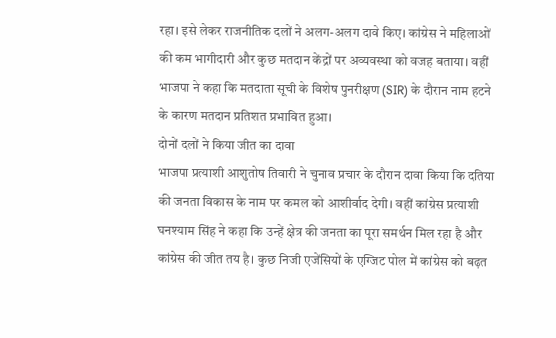रहा। इसे लेकर राजनीतिक दलों ने अलग-अलग दावे किए। कांग्रेस ने महिलाओं की कम भागीदारी और कुछ मतदान केंद्रों पर अव्यवस्था को वजह बताया। वहीं भाजपा ने कहा कि मतदाता सूची के विशेष पुनरीक्षण (SIR) के दौरान नाम हटने के कारण मतदान प्रतिशत प्रभावित हुआ।
दोनों दलों ने किया जीत का दावा
भाजपा प्रत्याशी आशुतोष तिवारी ने चुनाव प्रचार के दौरान दावा किया कि दतिया की जनता विकास के नाम पर कमल को आशीर्वाद देगी। वहीं कांग्रेस प्रत्याशी घनश्याम सिंह ने कहा कि उन्हें क्षेत्र की जनता का पूरा समर्थन मिल रहा है और कांग्रेस की जीत तय है। कुछ निजी एजेंसियों के एग्जिट पोल में कांग्रेस को बढ़त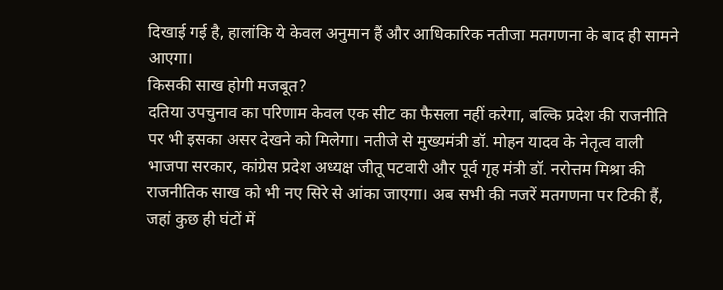दिखाई गई है, हालांकि ये केवल अनुमान हैं और आधिकारिक नतीजा मतगणना के बाद ही सामने आएगा।
किसकी साख होगी मजबूत?
दतिया उपचुनाव का परिणाम केवल एक सीट का फैसला नहीं करेगा, बल्कि प्रदेश की राजनीति पर भी इसका असर देखने को मिलेगा। नतीजे से मुख्यमंत्री डॉ. मोहन यादव के नेतृत्व वाली भाजपा सरकार, कांग्रेस प्रदेश अध्यक्ष जीतू पटवारी और पूर्व गृह मंत्री डॉ. नरोत्तम मिश्रा की राजनीतिक साख को भी नए सिरे से आंका जाएगा। अब सभी की नजरें मतगणना पर टिकी हैं, जहां कुछ ही घंटों में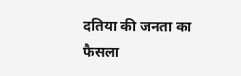दतिया की जनता का फैसला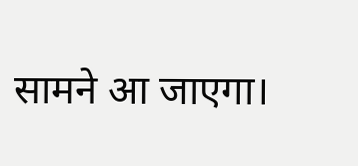सामने आ जाएगा।